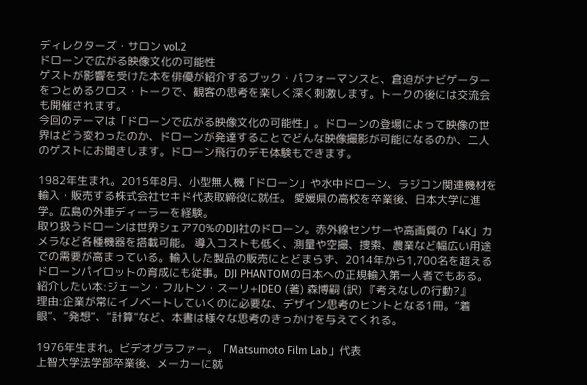ディレクターズ・サロン vol.2
ドローンで広がる映像文化の可能性
ゲストが影響を受けた本を俳優が紹介するブック・パフォーマンスと、倉迫がナビゲーターをつとめるクロス・トークで、観客の思考を楽しく深く刺激します。トークの後には交流会も開催されます。
今回のテーマは「ドローンで広がる映像文化の可能性」。ドローンの登場によって映像の世界はどう変わったのか、ドローンが発達することでどんな映像撮影が可能になるのか、二人のゲストにお聞きします。ドローン飛行のデモ体験もできます。

1982年生まれ。2015年8月、小型無人機「ドローン」や水中ドローン、ラジコン関連機材を輸入・販売する株式会社セキド代表取締役に就任。 愛媛県の高校を卒業後、日本大学に進学。広島の外車ディーラーを経験。
取り扱うドローンは世界シェア70%のDJI社のドローン。赤外線センサーや高画質の「4K」カメラなど各種機器を搭載可能。 導入コストも低く、測量や空撮、捜索、農業など幅広い用途での需要が高まっている。輸入した製品の販売にとどまらず、2014年から1,700名を超えるドローンパイロットの育成にも従事。DJI PHANTOMの日本への正規輸入第一人者でもある。
紹介したい本:ジェーン・フルトン・スーリ+IDEO (著) 森博嗣 (訳) 『考えなしの行動?』
理由:企業が常にイノベートしていくのに必要な、デザイン思考のヒントとなる1冊。“着眼”、“発想”、“計算”など、本書は様々な思考のきっかけを与えてくれる。

1976年生まれ。ビデオグラファー。「Matsumoto Film Lab」代表
上智大学法学部卒業後、メーカーに就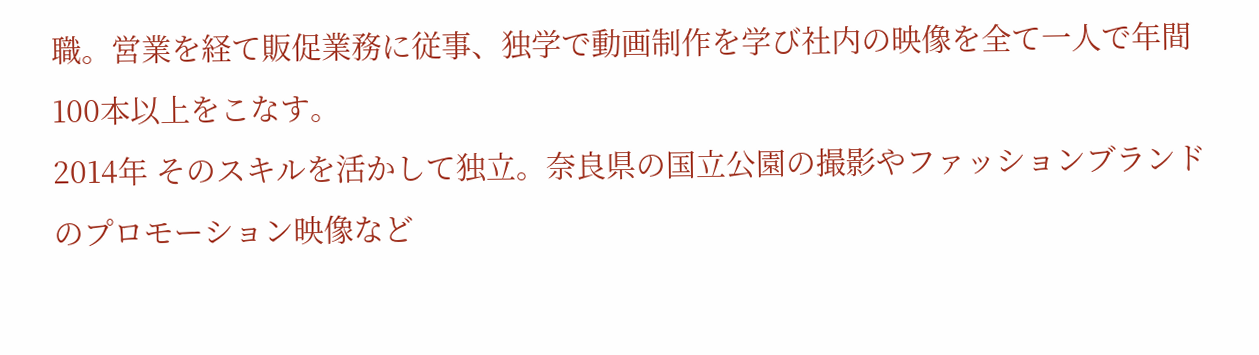職。営業を経て販促業務に従事、独学で動画制作を学び社内の映像を全て一人で年間100本以上をこなす。
2014年 そのスキルを活かして独立。奈良県の国立公園の撮影やファッションブランドのプロモーション映像など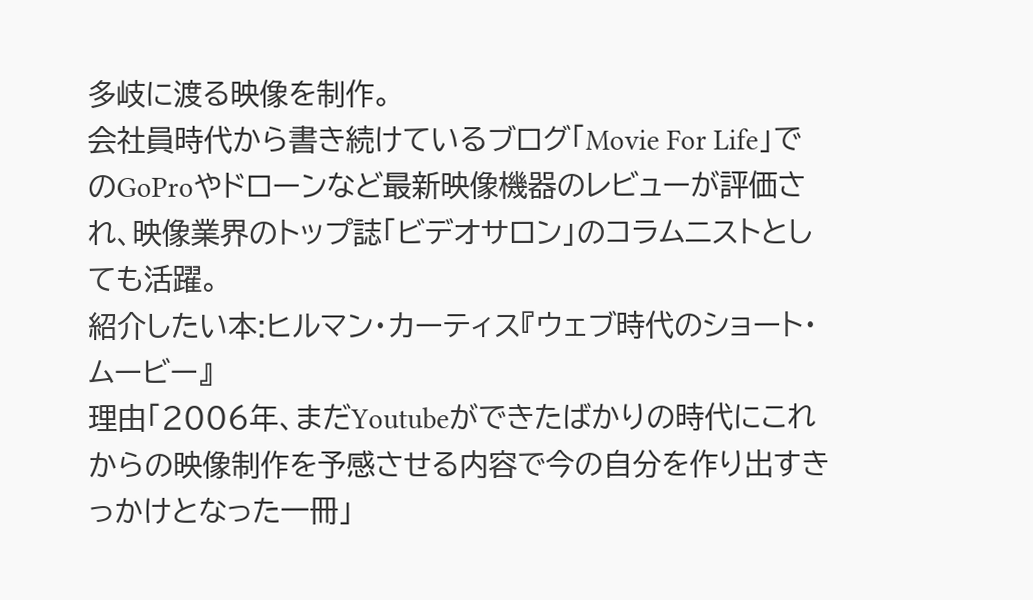多岐に渡る映像を制作。
会社員時代から書き続けているブログ「Movie For Life」でのGoProやドローンなど最新映像機器のレビューが評価され、映像業界のトップ誌「ビデオサロン」のコラムニストとしても活躍。
紹介したい本:ヒルマン・カーティス『ウェブ時代のショート・ムービー』
理由「2006年、まだYoutubeができたばかりの時代にこれからの映像制作を予感させる内容で今の自分を作り出すきっかけとなった一冊」